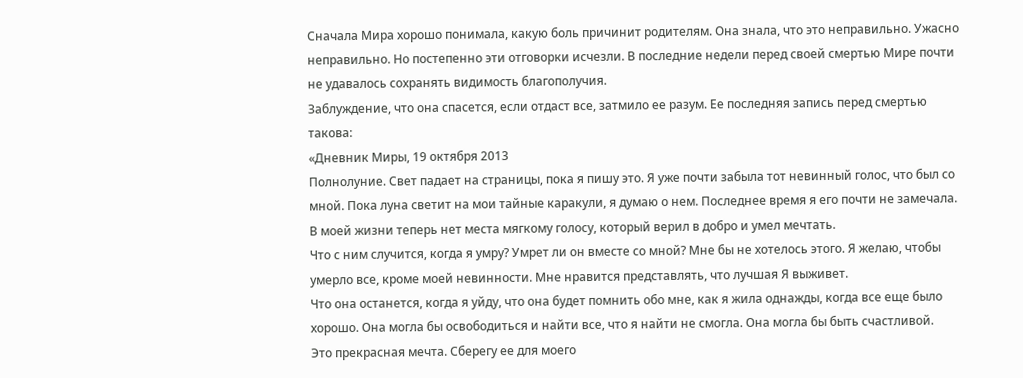Сначала Мира хорошо понимала, какую боль причинит родителям. Она знала, что это неправильно. Ужасно неправильно. Но постепенно эти отговорки исчезли. В последние недели перед своей смертью Мире почти не удавалось сохранять видимость благополучия.
Заблуждение, что она спасется, если отдаст все, затмило ее разум. Ее последняя запись перед смертью такова:
«Дневник Миры, 19 октября 2013
Полнолуние. Свет падает на страницы, пока я пишу это. Я уже почти забыла тот невинный голос, что был со мной. Пока луна светит на мои тайные каракули, я думаю о нем. Последнее время я его почти не замечала. В моей жизни теперь нет места мягкому голосу, который верил в добро и умел мечтать.
Что с ним случится, когда я умру? Умрет ли он вместе со мной? Мне бы не хотелось этого. Я желаю, чтобы умерло все, кроме моей невинности. Мне нравится представлять, что лучшая Я выживет.
Что она останется, когда я уйду, что она будет помнить обо мне, как я жила однажды, когда все еще было хорошо. Она могла бы освободиться и найти все, что я найти не смогла. Она могла бы быть счастливой.
Это прекрасная мечта. Сберегу ее для моего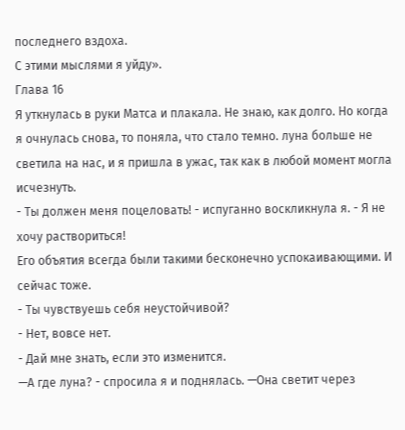последнего вздоха.
С этими мыслями я уйду».
Глава 16
Я уткнулась в руки Матса и плакала. Не знаю, как долго. Но когда я очнулась снова, то поняла, что стало темно. луна больше не светила на нас, и я пришла в ужас, так как в любой момент могла исчезнуть.
- Ты должен меня поцеловать! - испуганно воскликнула я. - Я не хочу раствориться!
Его объятия всегда были такими бесконечно успокаивающими. И сейчас тоже.
- Ты чувствуешь себя неустойчивой?
- Нет, вовсе нет.
- Дай мне знать, если это изменится.
—А где луна? - спросила я и поднялась. —Она светит через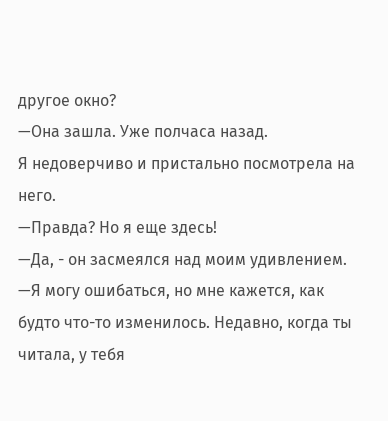другое окно?
—Она зашла. Уже полчаса назад.
Я недоверчиво и пристально посмотрела на него.
—Правда? Но я еще здесь!
—Да, - он засмеялся над моим удивлением. —Я могу ошибаться, но мне кажется, как будто что-то изменилось. Недавно, когда ты читала, у тебя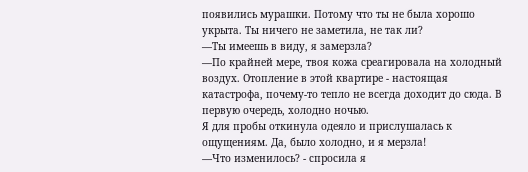появились мурашки. Потому что ты не была хорошо укрыта. Ты ничего не заметила, не так ли?
—Ты имеешь в виду, я замерзла?
—По крайней мере, твоя кожа среагировала на холодный воздух. Отопление в этой квартире - настоящая катастрофа, почему-то тепло не всегда доходит до сюда. В первую очередь, холодно ночью.
Я для пробы откинула одеяло и прислушалась к ощущениям. Да, было холодно, и я мерзла!
—Что изменилось? - спросила я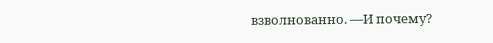взволнованно. —И почему?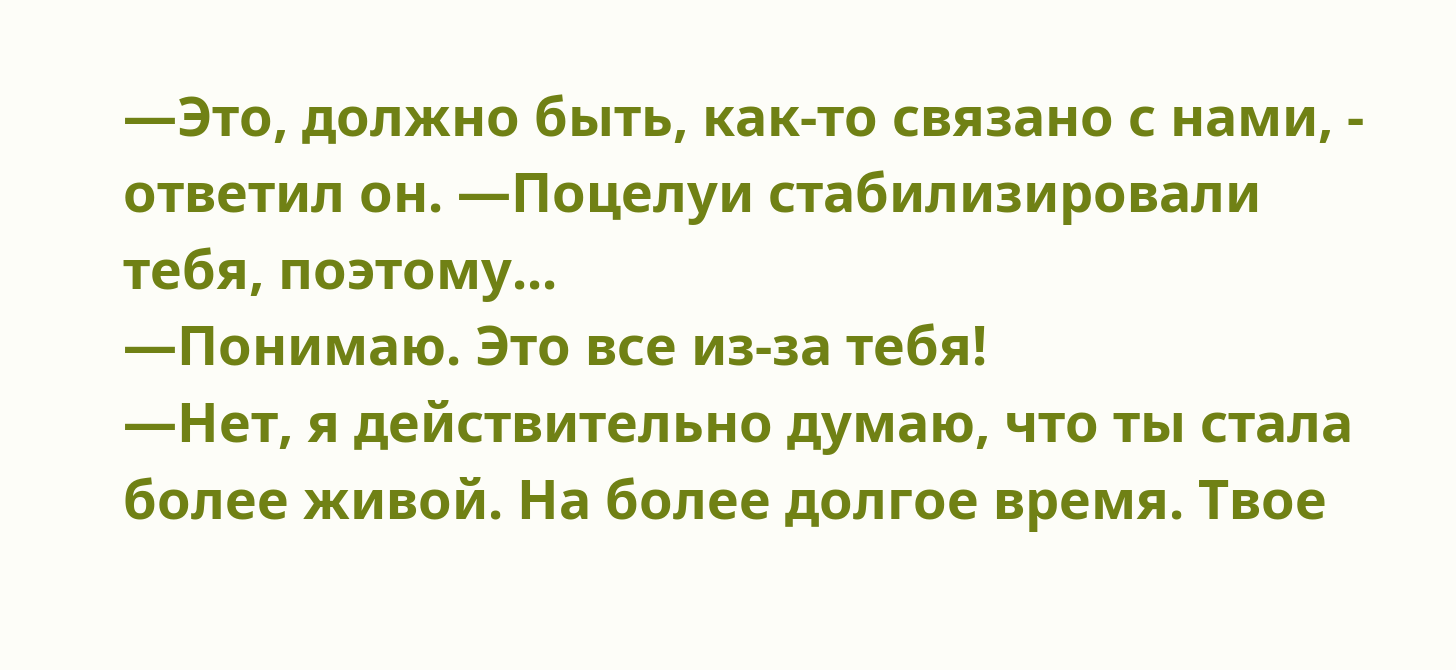—Это, должно быть, как-то связано с нами, - ответил он. —Поцелуи стабилизировали тебя, поэтому...
—Понимаю. Это все из-за тебя!
—Нет, я действительно думаю, что ты стала более живой. На более долгое время. Твое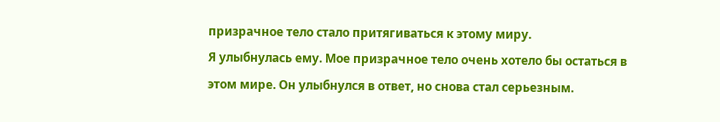призрачное тело стало притягиваться к этому миру.
Я улыбнулась ему. Мое призрачное тело очень хотело бы остаться в этом мире. Он улыбнулся в ответ, но снова стал серьезным.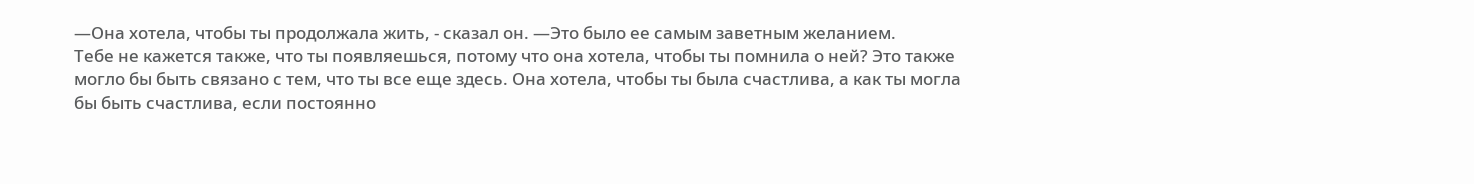—Она хотела, чтобы ты продолжала жить, - сказал он. —Это было ее самым заветным желанием.
Тебе не кажется также, что ты появляешься, потому что она хотела, чтобы ты помнила о ней? Это также могло бы быть связано с тем, что ты все еще здесь. Она хотела, чтобы ты была счастлива, а как ты могла бы быть счастлива, если постоянно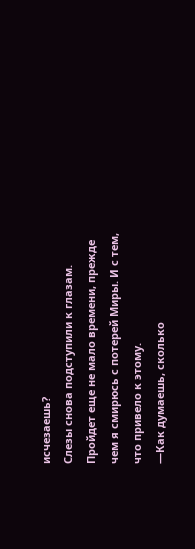исчезаешь?
Слезы снова подступили к глазам. Пройдет еще не мало времени, прежде чем я смирюсь с потерей Миры. И с тем, что привело к этому.
—Как думаешь, сколько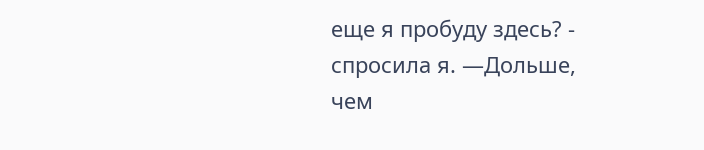еще я пробуду здесь? - спросила я. —Дольше, чем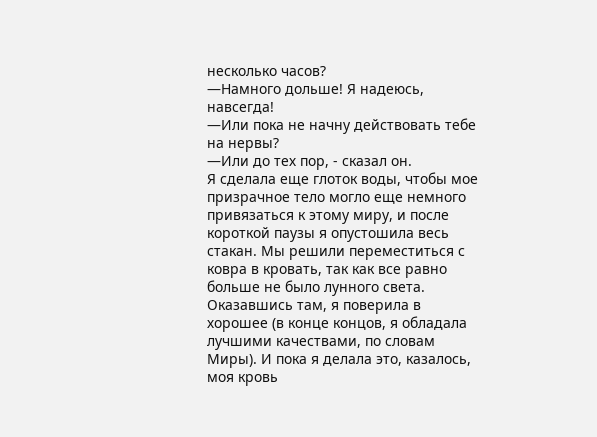несколько часов?
—Намного дольше! Я надеюсь, навсегда!
—Или пока не начну действовать тебе на нервы?
—Или до тех пор, - сказал он.
Я сделала еще глоток воды, чтобы мое призрачное тело могло еще немного привязаться к этому миру, и после короткой паузы я опустошила весь стакан. Мы решили переместиться с ковра в кровать, так как все равно больше не было лунного света.
Оказавшись там, я поверила в хорошее (в конце концов, я обладала лучшими качествами, по словам Миры). И пока я делала это, казалось, моя кровь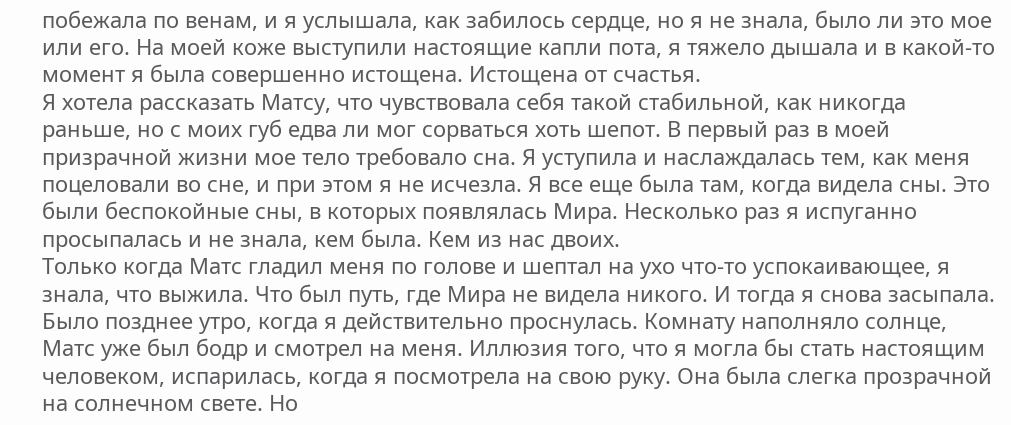побежала по венам, и я услышала, как забилось сердце, но я не знала, было ли это мое или его. На моей коже выступили настоящие капли пота, я тяжело дышала и в какой-то момент я была совершенно истощена. Истощена от счастья.
Я хотела рассказать Матсу, что чувствовала себя такой стабильной, как никогда раньше, но с моих губ едва ли мог сорваться хоть шепот. В первый раз в моей призрачной жизни мое тело требовало сна. Я уступила и наслаждалась тем, как меня поцеловали во сне, и при этом я не исчезла. Я все еще была там, когда видела сны. Это были беспокойные сны, в которых появлялась Мира. Несколько раз я испуганно просыпалась и не знала, кем была. Кем из нас двоих.
Только когда Матс гладил меня по голове и шептал на ухо что-то успокаивающее, я знала, что выжила. Что был путь, где Мира не видела никого. И тогда я снова засыпала.
Было позднее утро, когда я действительно проснулась. Комнату наполняло солнце, Матс уже был бодр и смотрел на меня. Иллюзия того, что я могла бы стать настоящим человеком, испарилась, когда я посмотрела на свою руку. Она была слегка прозрачной на солнечном свете. Но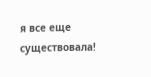я все еще существовала!